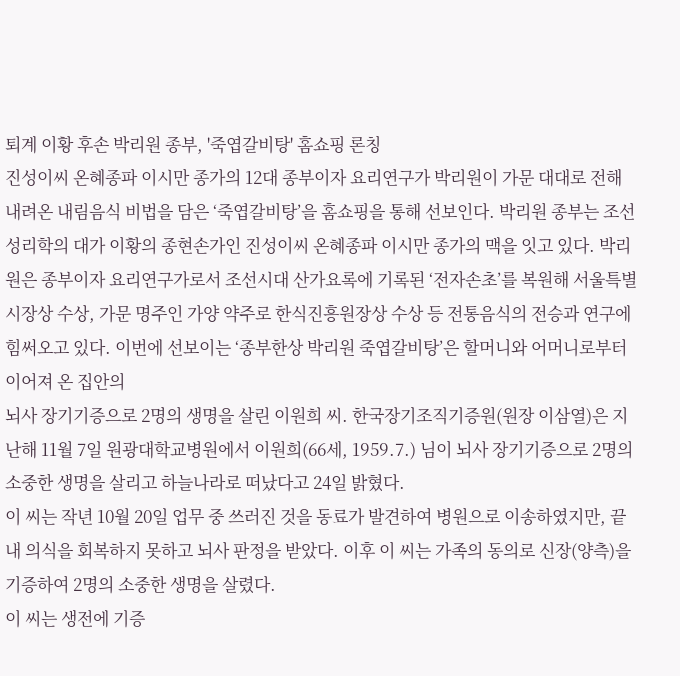퇴계 이황 후손 박리원 종부, '죽엽갈비탕' 홈쇼핑 론칭
진성이씨 온혜종파 이시만 종가의 12대 종부이자 요리연구가 박리원이 가문 대대로 전해 내려온 내림음식 비법을 담은 ‘죽엽갈비탕’을 홈쇼핑을 통해 선보인다. 박리원 종부는 조선 성리학의 대가 이황의 종현손가인 진성이씨 온혜종파 이시만 종가의 맥을 잇고 있다. 박리원은 종부이자 요리연구가로서 조선시대 산가요록에 기록된 ‘전자손초’를 복원해 서울특별시장상 수상, 가문 명주인 가양 약주로 한식진흥원장상 수상 등 전통음식의 전승과 연구에 힘써오고 있다. 이번에 선보이는 ‘종부한상 박리원 죽엽갈비탕’은 할머니와 어머니로부터 이어져 온 집안의
뇌사 장기기증으로 2명의 생명을 살린 이원희 씨. 한국장기조직기증원(원장 이삼열)은 지난해 11월 7일 원광대학교병원에서 이원희(66세, 1959.7.) 님이 뇌사 장기기증으로 2명의 소중한 생명을 살리고 하늘나라로 떠났다고 24일 밝혔다.
이 씨는 작년 10월 20일 업무 중 쓰러진 것을 동료가 발견하여 병원으로 이송하였지만, 끝내 의식을 회복하지 못하고 뇌사 판정을 받았다. 이후 이 씨는 가족의 동의로 신장(양측)을 기증하여 2명의 소중한 생명을 살렸다.
이 씨는 생전에 기증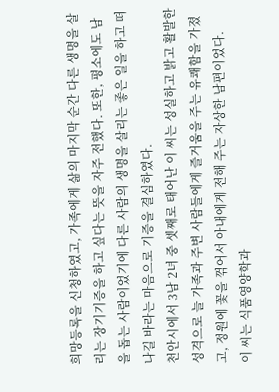희망등록을 신청하였고, 가족에게 삶의 마지막 순간 다른 생명을 살리는 장기기증을 하고 싶다는 뜻을 자주 전했다. 또한, 평소에도 남을 돕는 사람이었기에 다른 사람의 생명을 살리는 좋은 일을 하고 떠나길 바라는 마음으로 기증을 결심하였다.
천안시에서 3남 2녀 중 셋째로 태어난 이 씨는 성실하고 밝고 활발한 성격으로 늘 가족과 주변 사람들에게 즐거움을 주는 유쾌함을 가졌고, 정원에 꽃을 꺾어서 아내에게 전해 주는 자상한 남편이었다.
이 씨는 식품영양학과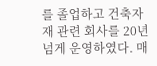를 졸업하고 건축자재 관련 회사를 20년 넘게 운영하였다. 매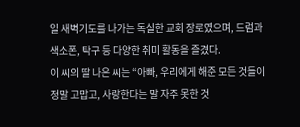일 새벽기도를 나가는 독실한 교회 장로였으며, 드럼과 색소폰, 탁구 등 다양한 취미 활동을 즐겼다.
이 씨의 딸 나은 씨는 “아빠, 우리에게 해준 모든 것들이 정말 고맙고, 사랑한다는 말 자주 못한 것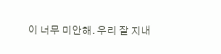이 너무 미안해. 우리 잘 지내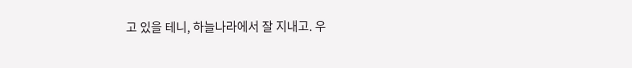고 있을 테니, 하늘나라에서 잘 지내고. 우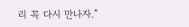리 꼭 다시 만나자.”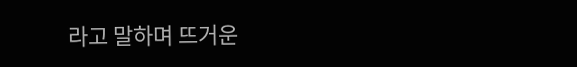라고 말하며 뜨거운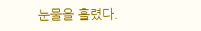눈물을 흘렸다.